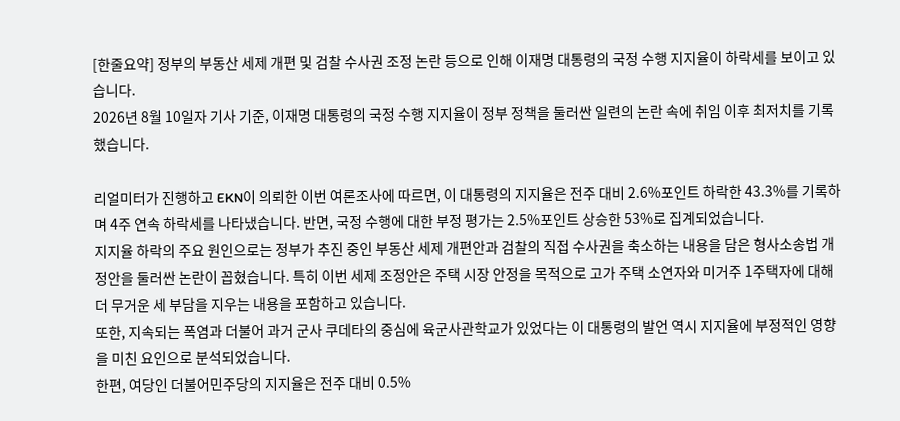[한줄요약] 정부의 부동산 세제 개편 및 검찰 수사권 조정 논란 등으로 인해 이재명 대통령의 국정 수행 지지율이 하락세를 보이고 있습니다.
2026년 8월 10일자 기사 기준, 이재명 대통령의 국정 수행 지지율이 정부 정책을 둘러싼 일련의 논란 속에 취임 이후 최저치를 기록했습니다.

리얼미터가 진행하고 EKN이 의뢰한 이번 여론조사에 따르면, 이 대통령의 지지율은 전주 대비 2.6%포인트 하락한 43.3%를 기록하며 4주 연속 하락세를 나타냈습니다. 반면, 국정 수행에 대한 부정 평가는 2.5%포인트 상승한 53%로 집계되었습니다.
지지율 하락의 주요 원인으로는 정부가 추진 중인 부동산 세제 개편안과 검찰의 직접 수사권을 축소하는 내용을 담은 형사소송법 개정안을 둘러싼 논란이 꼽혔습니다. 특히 이번 세제 조정안은 주택 시장 안정을 목적으로 고가 주택 소연자와 미거주 1주택자에 대해 더 무거운 세 부담을 지우는 내용을 포함하고 있습니다.
또한, 지속되는 폭염과 더불어 과거 군사 쿠데타의 중심에 육군사관학교가 있었다는 이 대통령의 발언 역시 지지율에 부정적인 영향을 미친 요인으로 분석되었습니다.
한편, 여당인 더불어민주당의 지지율은 전주 대비 0.5%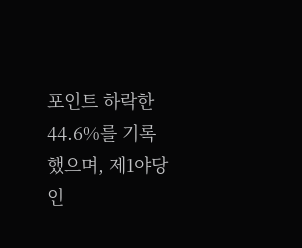포인트 하락한 44.6%를 기록했으며, 제1야당인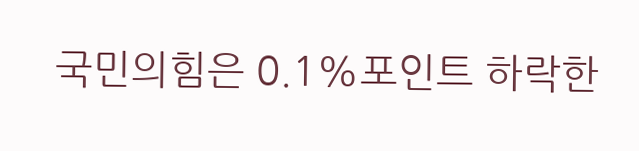국민의힘은 0.1%포인트 하락한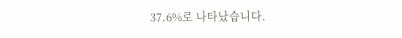37.6%로 나타났습니다.